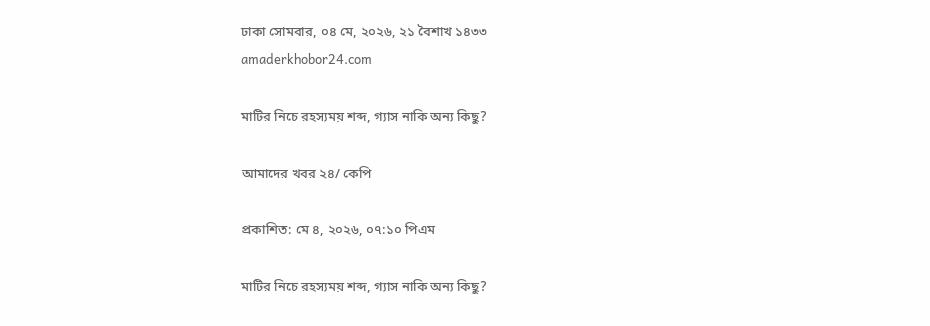ঢাকা সোমবার, ০৪ মে, ২০২৬, ২১ বৈশাখ ১৪৩৩
amaderkhobor24.com

মাটির নিচে রহস্যময় শব্দ, গ্যাস নাকি অন্য কিছু?

আমাদের খবর ২৪/ কেপি

প্রকাশিত: মে ৪, ২০২৬, ০৭:১০ পিএম

মাটির নিচে রহস্যময় শব্দ, গ্যাস নাকি অন্য কিছু?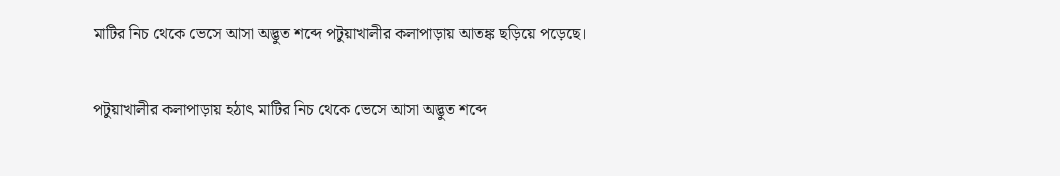মাটির নিচ থেকে ভেসে আসা অদ্ভুত শব্দে পটুয়াখালীর কলাপাড়ায় আতঙ্ক ছড়িয়ে পড়েছে।

পটুয়াখালীর কলাপাড়ায় হঠাৎ মাটির নিচ থেকে ভেসে আসা অদ্ভুত শব্দে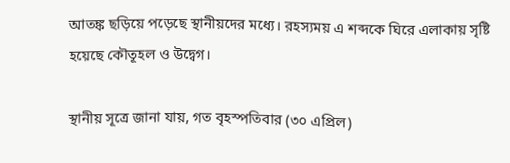আতঙ্ক ছড়িয়ে পড়েছে স্থানীয়দের মধ্যে। রহস্যময় এ শব্দকে ঘিরে এলাকায় সৃষ্টি হয়েছে কৌতূহল ও উদ্বেগ।

স্থানীয় সূত্রে জানা যায়, গত বৃহস্পতিবার (৩০ এপ্রিল)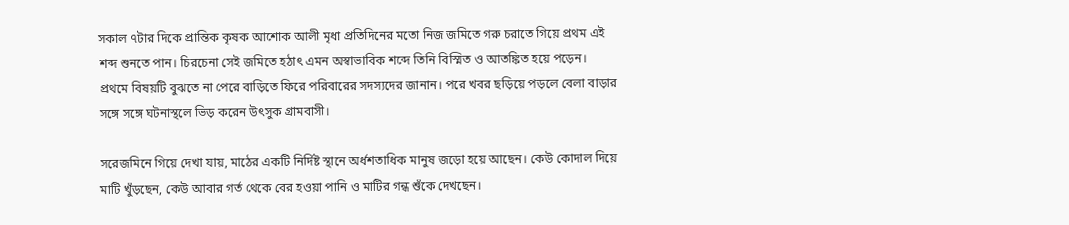সকাল ৭টার দিকে প্রান্তিক কৃষক আশোক আলী মৃধা প্রতিদিনের মতো নিজ জমিতে গরু চরাতে গিয়ে প্রথম এই শব্দ শুনতে পান। চিরচেনা সেই জমিতে হঠাৎ এমন অস্বাভাবিক শব্দে তিনি বিস্মিত ও আতঙ্কিত হয়ে পড়েন। প্রথমে বিষয়টি বুঝতে না পেরে বাড়িতে ফিরে পরিবারের সদস্যদের জানান। পরে খবর ছড়িয়ে পড়লে বেলা বাড়ার সঙ্গে সঙ্গে ঘটনাস্থলে ভিড় করেন উৎসুক গ্রামবাসী।

সরেজমিনে গিয়ে দেখা যায়, মাঠের একটি নির্দিষ্ট স্থানে অর্ধশতাধিক মানুষ জড়ো হয়ে আছেন। কেউ কোদাল দিয়ে মাটি খুঁড়ছেন, কেউ আবার গর্ত থেকে বের হওয়া পানি ও মাটির গন্ধ শুঁকে দেখছেন।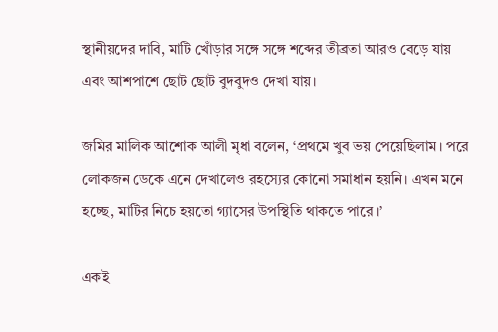স্থানীয়দের দাবি, মাটি খোঁড়ার সঙ্গে সঙ্গে শব্দের তীব্রতা আরও বেড়ে যায় এবং আশপাশে ছোট ছোট বুদবুদও দেখা যায়।

জমির মালিক আশোক আলী মৃধা বলেন, ‘প্রথমে খুব ভয় পেয়েছিলাম। পরে লোকজন ডেকে এনে দেখালেও রহস্যের কোনো সমাধান হয়নি। এখন মনে হচ্ছে, মাটির নিচে হয়তো গ্যাসের উপস্থিতি থাকতে পারে।’

একই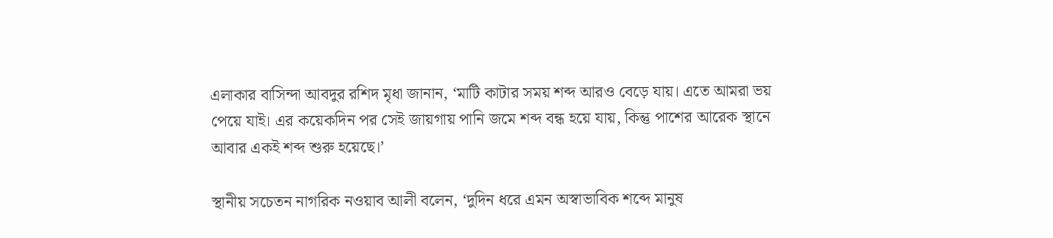এলাকার বাসিন্দা আবদুর রশিদ মৃধা জানান, ‘মাটি কাটার সময় শব্দ আরও বেড়ে যায়। এতে আমরা ভয় পেয়ে যাই। এর কয়েকদিন পর সেই জায়গায় পানি জমে শব্দ বন্ধ হয়ে যায়, কিন্তু পাশের আরেক স্থানে আবার একই শব্দ শুরু হয়েছে।’

স্থানীয় সচেতন নাগরিক নওয়াব আলী বলেন, ‘দুদিন ধরে এমন অস্বাভাবিক শব্দে মানুষ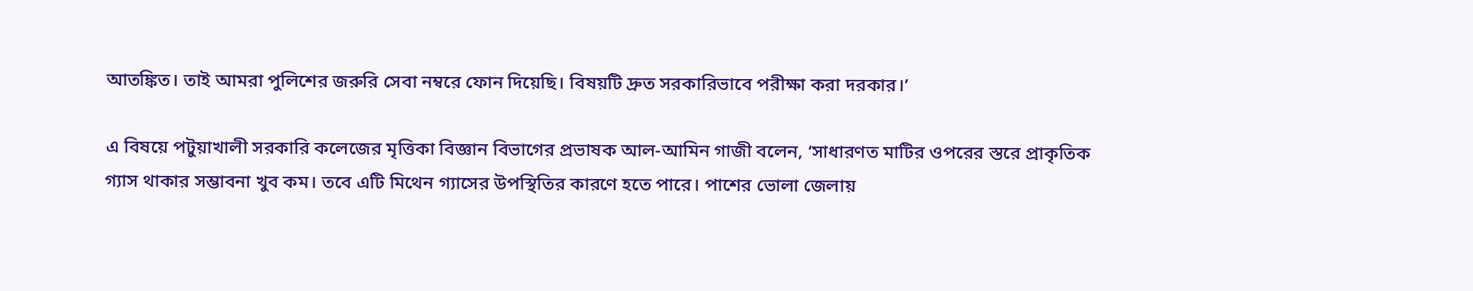আতঙ্কিত। তাই আমরা পুলিশের জরুরি সেবা নম্বরে ফোন দিয়েছি। বিষয়টি দ্রুত সরকারিভাবে পরীক্ষা করা দরকার।’

এ বিষয়ে পটুয়াখালী সরকারি কলেজের মৃত্তিকা বিজ্ঞান বিভাগের প্রভাষক আল-আমিন গাজী বলেন, ‘সাধারণত মাটির ওপরের স্তরে প্রাকৃতিক গ্যাস থাকার সম্ভাবনা খুব কম। তবে এটি মিথেন গ্যাসের উপস্থিতির কারণে হতে পারে। পাশের ভোলা জেলায়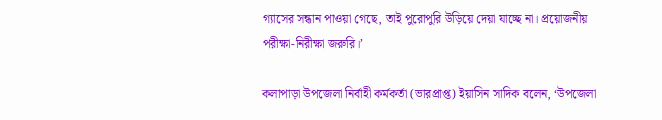গ্যাসের সন্ধান পাওয়া গেছে, তাই পুরোপুরি উড়িয়ে দেয়া যাচ্ছে না। প্রয়োজনীয় পরীক্ষা-নিরীক্ষা জরুরি।’

কলাপাড়া উপজেলা নির্বাহী কর্মকর্তা (ভারপ্রাপ্ত) ইয়াসিন সাদিক বলেন, ‘উপজেলা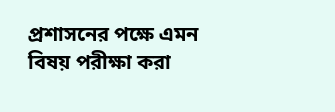প্রশাসনের পক্ষে এমন বিষয় পরীক্ষা করা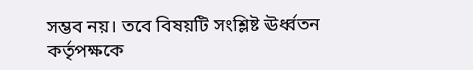সম্ভব নয়। তবে বিষয়টি সংশ্লিষ্ট ঊর্ধ্বতন কর্তৃপক্ষকে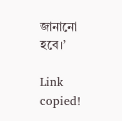জানানো হবে।’

Link copied!